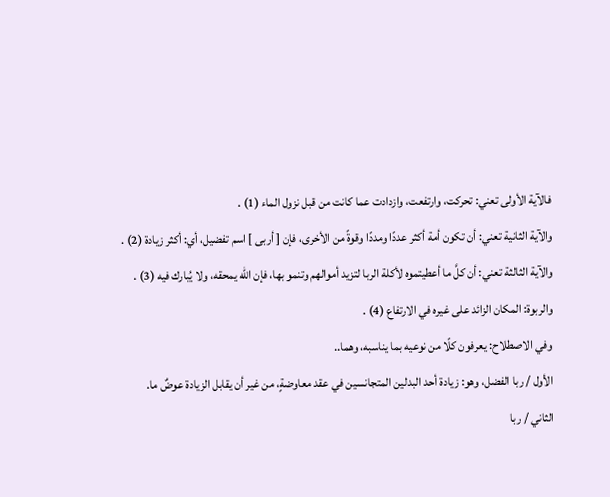فالآية الأولى تعني: تحركت، وارتفعت، وازدادت عما كانت من قبل نزول الماء (1) .
والآية الثانية تعني: أن تكون أمة أكثر عددًا ومددًا وقوةً من الأخرى، فإن [ أربى ] اسم تفضيل، أي: أكثر زيادة (2) .
والآية الثالثة تعني: أن كلَّ ما أعطيتموه لأكلة الربا لتزيد أموالهم وتنمو بها، فإن الله يمحقه، ولا يُبارك فيه (3) .
والربوة: المكان الزائد على غيره في الارتفاع (4) .
وفي الاصطلاح: يعرفون كلًا من نوعيه بما يناسبه، وهما..
الأول / ربا الفضل، وهو: زيادة أحد البدلين المتجانسين في عقد معاوضةٍ، من غير أن يقابل الزيادة عوضٌ ما.
الثاني / ربا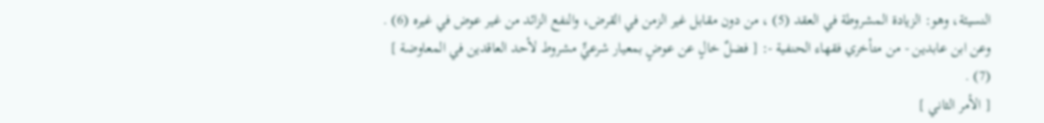النسيئة، وهو: الزيادة المشروطة في العقد (5) ، من دون مقابل غير الزمن في القرض، والنفع الزائد من غير عوض في غيره (6) .
وعن ابن عابدين - من متأخري فقهاء الحنفية -: [ فضلٌ خالٍ عن عوضٍ بمعيار شرعيٍّ مشروط لأحد العاقدين في المعاوضة ] (7) .
[ الأمر الثاني ]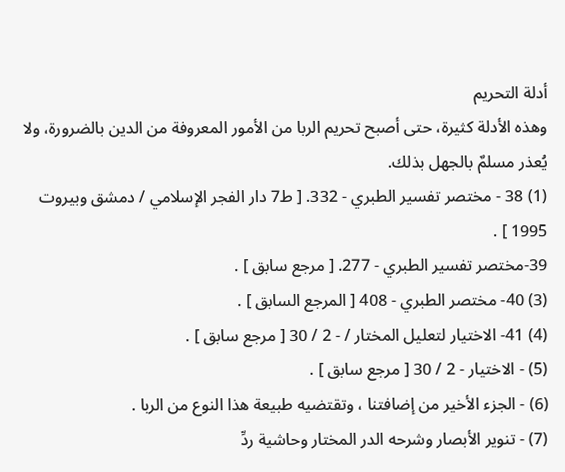أدلة التحريم
وهذه الأدلة كثيرة، حتى أصبح تحريم الربا من الأمور المعروفة من الدين بالضرورة، ولا يُعذر مسلمٌ بالجهل بذلك.
(1) 38 - مختصر تفسير الطبري - 332. [ ط7 دار الفجر الإسلامي / دمشق وبيروت 1995 ] .
39-مختصر تفسير الطبري - 277. [ مرجع سابق ] .
(3) 40- مختصر الطبري - 408 [ المرجع السابق ] .
(4) 41- الاختيار لتعليل المختار / - 2 / 30 [ مرجع سابق ] .
(5) - الاختيار - 2 / 30 [ مرجع سابق ] .
(6) - الجزء الأخير من إضافتنا ، وتقتضيه طبيعة هذا النوع من الربا .
(7) - تنوير الأبصار وشرحه الدر المختار وحاشية ردِّ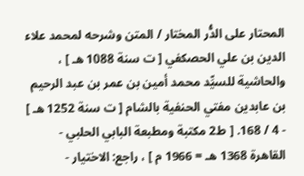المحتار على الدُّر المختار / المتن وشرحه لمحمد علاء الدين بن علي الحصكفي [ ت سنة 1088 هـ ] ، والحاشية للسيِّد محمد أمين بن عمر بن عبد الرحيم بن عابدين مفتي الحنفية بالشام [ ت سنة 1252 هـ ] - 4 / 168. [ ط2 مكتبة ومطبعة البابي الحلبي - القاهرة 1368 هـ = 1966 م ] ، راجع: الاختيار -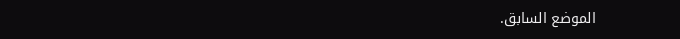الموضع السابق.